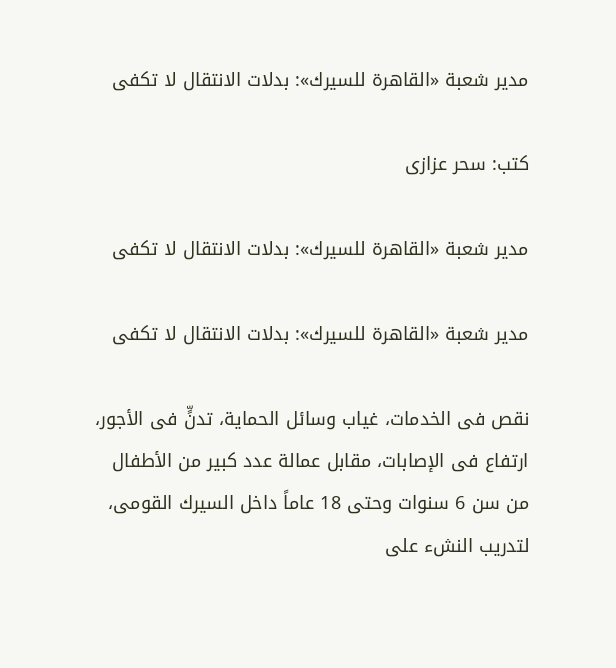مدير شعبة «القاهرة للسيرك»: بدلات الانتقال لا تكفى

كتب: سحر عزازى

مدير شعبة «القاهرة للسيرك»: بدلات الانتقال لا تكفى

مدير شعبة «القاهرة للسيرك»: بدلات الانتقال لا تكفى

نقص فى الخدمات، غياب وسائل الحماية، تدنٍّ فى الأجور، ارتفاع فى الإصابات، مقابل عمالة عدد كبير من الأطفال من سن 6 سنوات وحتى 18 عاماً داخل السيرك القومى، لتدريب النشء على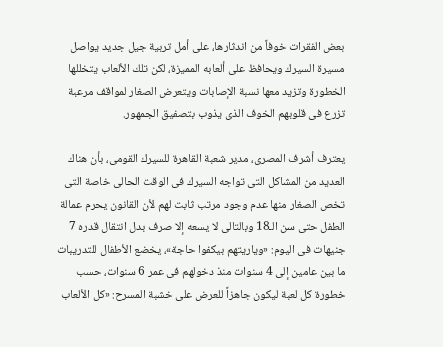بعض الفقرات خوفاً من اندثارها، على أمل تربية جيل جديد يواصل مسيرة السيرك ويحافظ على ألعابه المميزة، لكن تلك الألعاب يتخللها الخطورة وتزيد معها نسبة الإصابات ويتعرض الصغار لمواقف مرعبة تزرع فى قلوبهم الخوف الذى يذوب بتصفيق الجمهور.

يعترف أشرف المصرى، مدير شعبة القاهرة للسيرك القومى، بأن هناك العديد من المشاكل التى تواجه السيرك فى الوقت الحالى خاصة التى تخص الصغار منها عدم وجود مرتب ثابت لهم لأن القانون يحرم عمالة الطفل حتى سن الـ18 وبالتالى لا يسعه إلا صرف بدل انتقال قدره 7 جنيهات فى اليوم: «وياريتهم بيكفوا حاجة»، يخضع الأطفال للتدريبات ما بين عامين إلى 4 سنوات منذ دخولهم فى عمر 6 سنوات، حسب خطورة كل لعبة ليكون جاهزاً للعرض على خشبة المسرح: «كل الألعاب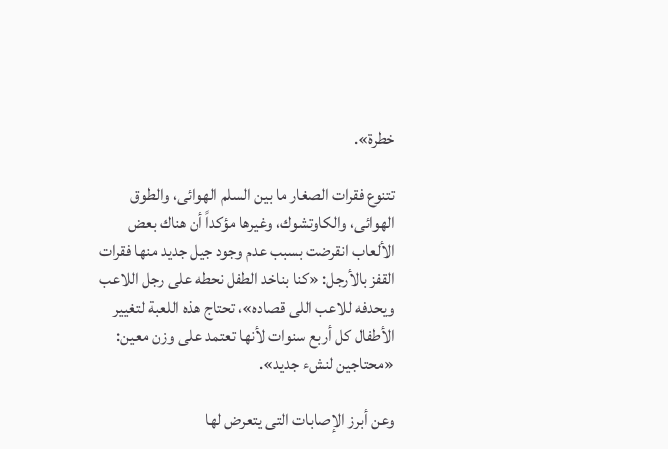خطرة».

تتنوع فقرات الصغار ما بين السلم الهوائى، والطوق الهوائى، والكاوتشوك، وغيرها مؤكداً أن هناك بعض الألعاب انقرضت بسبب عدم وجود جيل جديد منها فقرات القفز بالأرجل: «كنا بناخد الطفل نحطه على رجل اللاعب ويحدفه للاعب اللى قصاده»، تحتاج هذه اللعبة لتغيير الأطفال كل أربع سنوات لأنها تعتمد على وزن معين: «محتاجين لنشء جديد».

وعن أبرز الإصابات التى يتعرض لها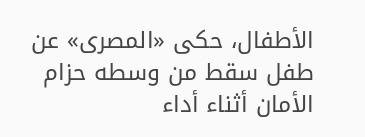الأطفال، حكى «المصرى» عن طفل سقط من وسطه حزام الأمان أثناء أداء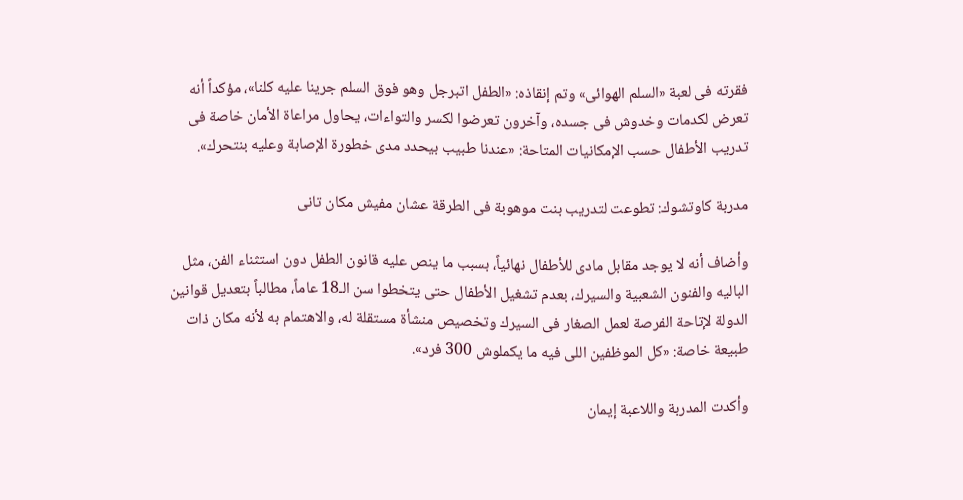فقرته فى لعبة «السلم الهوائى» وتم إنقاذه: «الطفل اتبرجل وهو فوق السلم جرينا عليه كلنا»، مؤكداً أنه تعرض لكدمات وخدوش فى جسده، وآخرون تعرضوا لكسر والتواءات، يحاول مراعاة الأمان خاصة فى تدريب الأطفال حسب الإمكانيات المتاحة: «عندنا طبيب بيحدد مدى خطورة الإصابة وعليه بنتحرك».

مدربة كاوتشوك: تطوعت لتدريب بنت موهوبة فى الطرقة عشان مفيش مكان تانى

وأضاف أنه لا يوجد مقابل مادى للأطفال نهائياً، بسبب ما ينص عليه قانون الطفل دون استثناء الفن، مثل الباليه والفنون الشعبية والسيرك، بعدم تشغيل الأطفال حتى يتخطوا سن الـ18 عاماً، مطالباً بتعديل قوانين الدولة لإتاحة الفرصة لعمل الصغار فى السيرك وتخصيص منشأة مستقلة له، والاهتمام به لأنه مكان ذات طبيعة خاصة: «كل الموظفين اللى فيه ما يكملوش 300 فرد».

وأكدت المدربة واللاعبة إيمان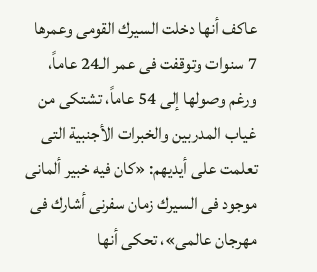عاكف أنها دخلت السيرك القومى وعمرها 7 سنوات وتوقفت فى عمر الـ24 عاماً، ورغم وصولها إلى 54 عاماً، تشتكى من غياب المدربين والخبرات الأجنبية التى تعلمت على أيديهم: «كان فيه خبير ألمانى موجود فى السيرك زمان سفرنى أشارك فى مهرجان عالمى»، تحكى أنها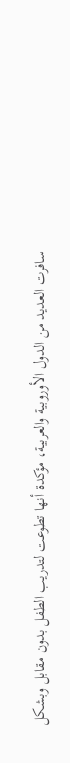سافرت العديد من الدول الأوروبية والعربية، مؤكدة أنها تطوعت لتدريب الطفل بدون مقابل وبشكل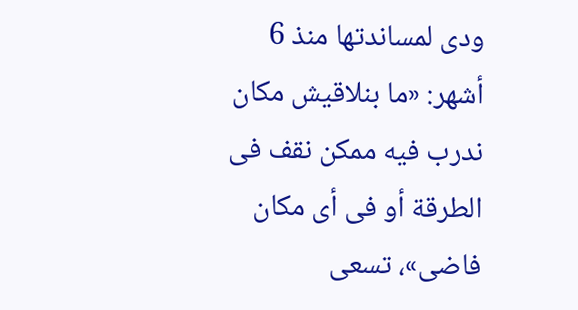ودى لمساندتها منذ 6 أشهر: «ما بنلاقيش مكان ندرب فيه ممكن نقف فى الطرقة أو فى أى مكان فاضى»، تسعى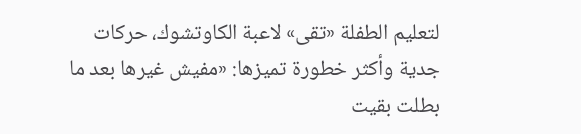لتعليم الطفلة «تقى» لاعبة الكاوتشوك، حركات جدية وأكثر خطورة تميزها: «مفيش غيرها بعد ما بطلت بقيت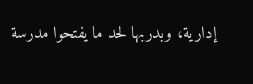إدارية، وبدربها لحد ما يفتحوا مدرسة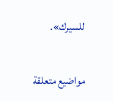للسيرك».


مواضيع متعلقة